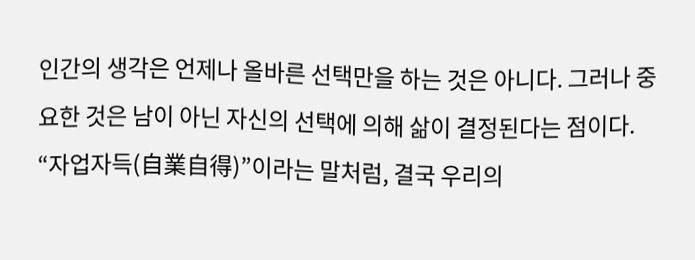인간의 생각은 언제나 올바른 선택만을 하는 것은 아니다. 그러나 중요한 것은 남이 아닌 자신의 선택에 의해 삶이 결정된다는 점이다. “자업자득(自業自得)”이라는 말처럼, 결국 우리의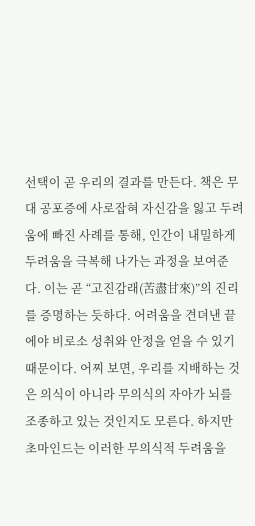선택이 곧 우리의 결과를 만든다. 책은 무대 공포증에 사로잡혀 자신감을 잃고 두려움에 빠진 사례를 통해, 인간이 내밀하게 두려움을 극복해 나가는 과정을 보여준다. 이는 곧 “고진감래(苦盡甘來)”의 진리를 증명하는 듯하다. 어려움을 견뎌낸 끝에야 비로소 성취와 안정을 얻을 수 있기 때문이다. 어찌 보면, 우리를 지배하는 것은 의식이 아니라 무의식의 자아가 뇌를 조종하고 있는 것인지도 모른다. 하지만 초마인드는 이러한 무의식적 두려움을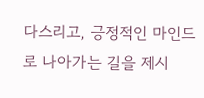다스리고, 긍정적인 마인드로 나아가는 길을 제시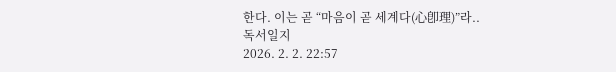한다. 이는 곧 “마음이 곧 세계다(心卽理)”라..
독서일지
2026. 2. 2. 22:57